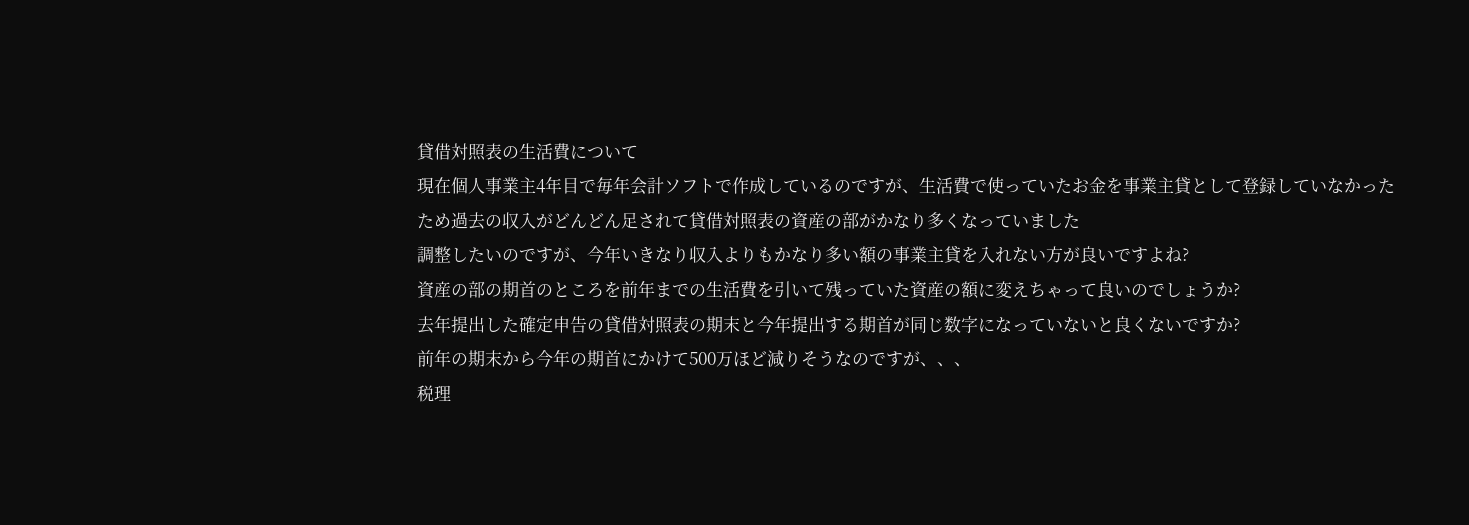貸借対照表の生活費について
現在個人事業主4年目で毎年会計ソフトで作成しているのですが、生活費で使っていたお金を事業主貸として登録していなかったため過去の収入がどんどん足されて貸借対照表の資産の部がかなり多くなっていました
調整したいのですが、今年いきなり収入よりもかなり多い額の事業主貸を入れない方が良いですよね?
資産の部の期首のところを前年までの生活費を引いて残っていた資産の額に変えちゃって良いのでしょうか?
去年提出した確定申告の貸借対照表の期末と今年提出する期首が同じ数字になっていないと良くないですか?
前年の期末から今年の期首にかけて500万ほど減りそうなのですが、、、
税理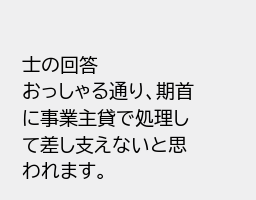士の回答
おっしゃる通り、期首に事業主貸で処理して差し支えないと思われます。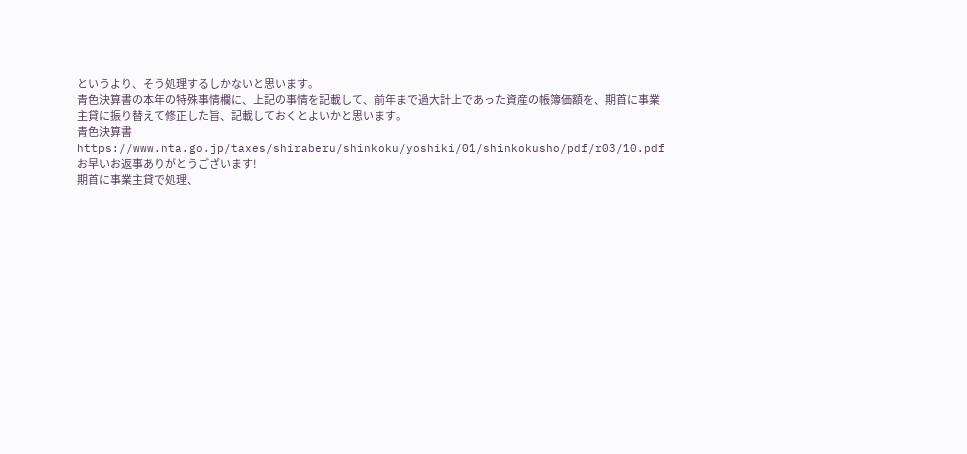というより、そう処理するしかないと思います。
青色決算書の本年の特殊事情欄に、上記の事情を記載して、前年まで過大計上であった資産の帳簿価額を、期首に事業主貸に振り替えて修正した旨、記載しておくとよいかと思います。
青色決算書
https://www.nta.go.jp/taxes/shiraberu/shinkoku/yoshiki/01/shinkokusho/pdf/r03/10.pdf
お早いお返事ありがとうございます!
期首に事業主貸で処理、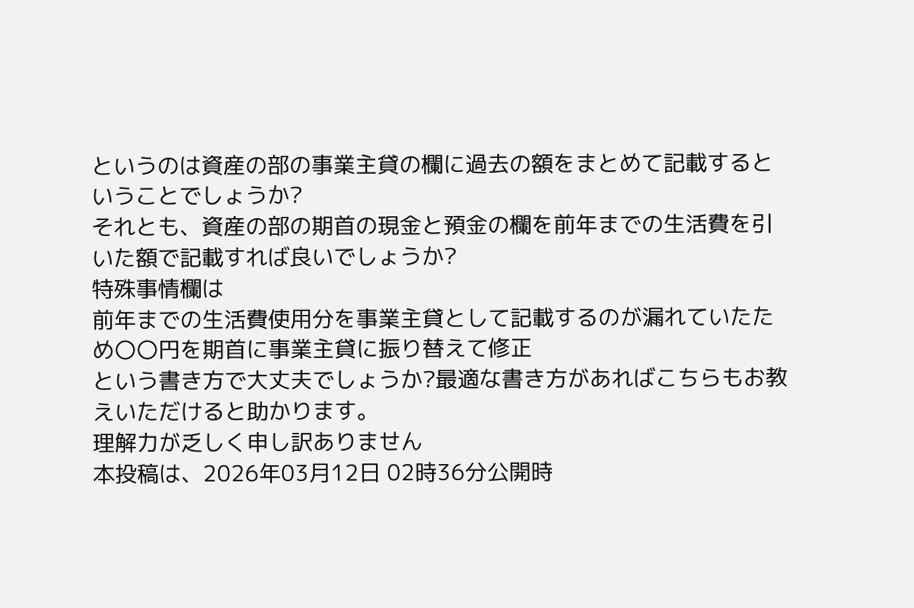というのは資産の部の事業主貸の欄に過去の額をまとめて記載するということでしょうか?
それとも、資産の部の期首の現金と預金の欄を前年までの生活費を引いた額で記載すれば良いでしょうか?
特殊事情欄は
前年までの生活費使用分を事業主貸として記載するのが漏れていたため〇〇円を期首に事業主貸に振り替えて修正
という書き方で大丈夫でしょうか?最適な書き方があればこちらもお教えいただけると助かります。
理解力が乏しく申し訳ありません
本投稿は、2026年03月12日 02時36分公開時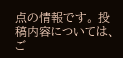点の情報です。 投稿内容については、ご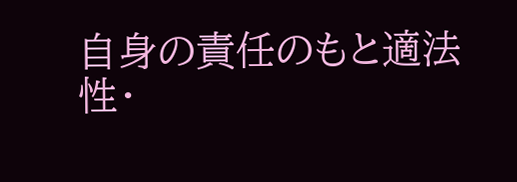自身の責任のもと適法性・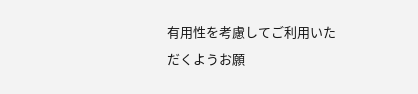有用性を考慮してご利用いただくようお願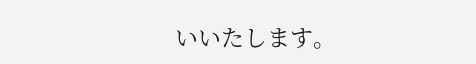いいたします。